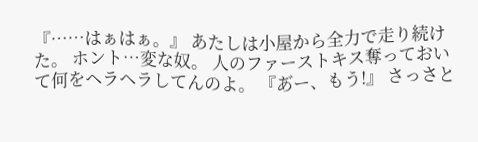『……はぁはぁ。』 あたしは小屋から全力で走り続けた。 ホント…変な奴。 人のファーストキス奪っておいて何をヘラヘラしてんのよ。 『あ゙ー、もう!』 さっさと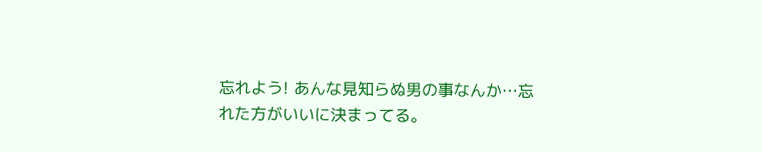忘れよう! あんな見知らぬ男の事なんか…忘れた方がいいに決まってる。